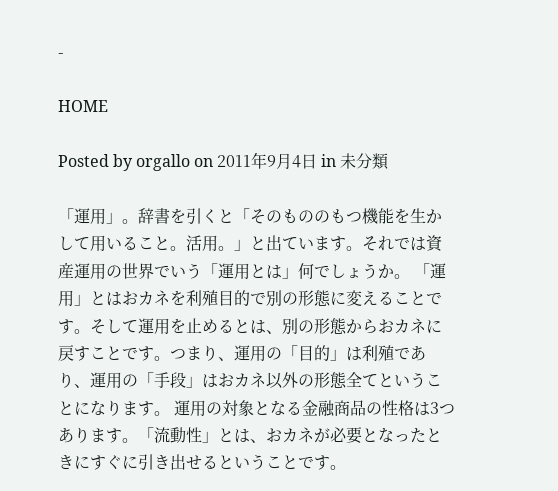-

HOME

Posted by orgallo on 2011年9月4日 in 未分類

「運用」。辞書を引くと「そのもののもつ機能を生かして用いること。活用。」と出ています。それでは資産運用の世界でいう「運用とは」何でしょうか。 「運用」とはおカネを利殖目的で別の形態に変えることです。そして運用を止めるとは、別の形態からおカネに戻すことです。つまり、運用の「目的」は利殖であり、運用の「手段」はおカネ以外の形態全てということになります。 運用の対象となる金融商品の性格は3つあります。「流動性」とは、おカネが必要となったときにすぐに引き出せるということです。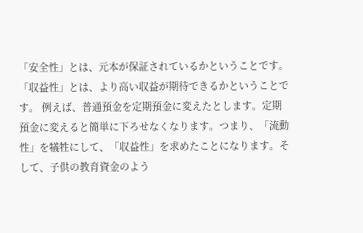「安全性」とは、元本が保証されているかということです。「収益性」とは、より高い収益が期待できるかということです。 例えば、普通預金を定期預金に変えたとします。定期預金に変えると簡単に下ろせなくなります。つまり、「流動性」を犠牲にして、「収益性」を求めたことになります。そして、子供の教育資金のよう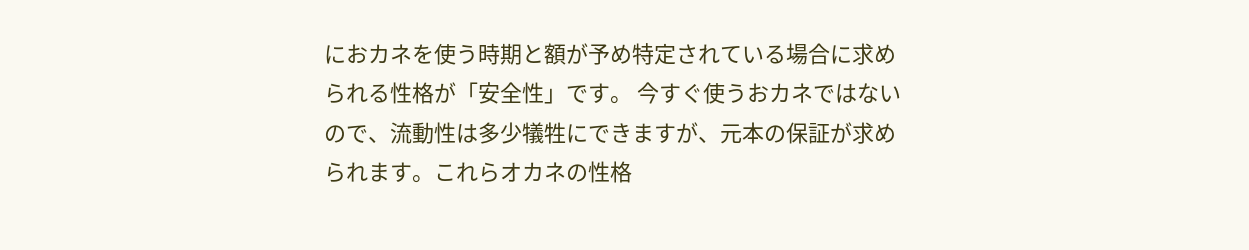におカネを使う時期と額が予め特定されている場合に求められる性格が「安全性」です。 今すぐ使うおカネではないので、流動性は多少犠牲にできますが、元本の保証が求められます。これらオカネの性格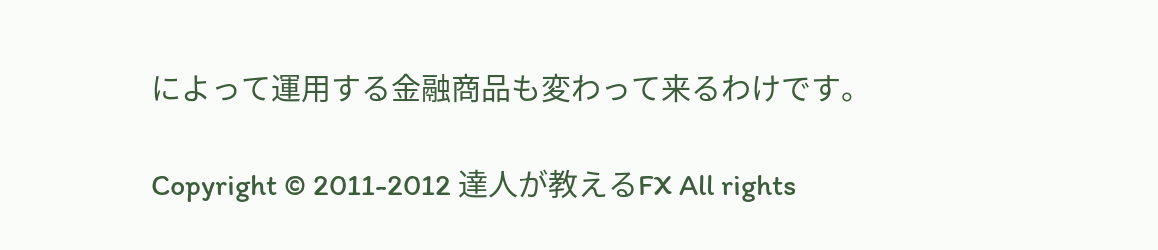によって運用する金融商品も変わって来るわけです。

Copyright © 2011-2012 達人が教えるFX All rights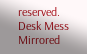reserved.
Desk Mess Mirrored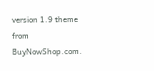version 1.9 theme from BuyNowShop.com.